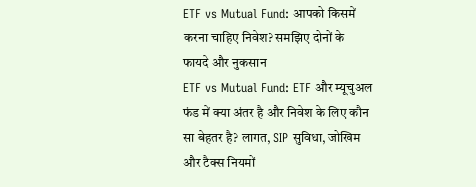ETF vs Mutual Fund: आपको किसमें करना चाहिए निवेश? समझिए दोनों के फायदे और नुकसान
ETF vs Mutual Fund: ETF और म्यूचुअल फंड में क्या अंतर है और निवेश के लिए कौन सा बेहतर है? लागत, SIP सुविधा, जोखिम और टैक्स नियमों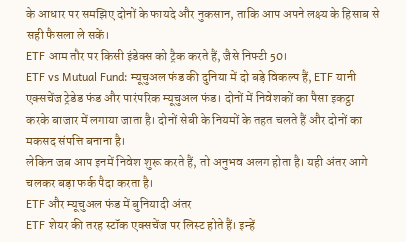के आधार पर समझिए दोनों के फायदे और नुकसान, ताकि आप अपने लक्ष्य के हिसाब से सही फैसला ले सकें।
ETF आम तौर पर किसी इंडेक्स को ट्रैक करते हैं, जैसे निफ्टी 50।
ETF vs Mutual Fund: म्यूचुअल फंड की दुनिया में दो बड़े विकल्प हैं, ETF यानी एक्सचेंज ट्रेडेड फंड और पारंपरिक म्यूचुअल फंड। दोनों में निवेशकों का पैसा इकट्ठा करके बाजार में लगाया जाता है। दोनों सेबी के नियमों के तहत चलते हैं और दोनों का मकसद संपत्ति बनाना है।
लेकिन जब आप इनमें निवेश शुरू करते हैं, तो अनुभव अलग होता है। यही अंतर आगे चलकर बड़ा फर्क पैदा करता है।
ETF और म्यूचुअल फंड में बुनियादी अंतर
ETF शेयर की तरह स्टॉक एक्सचेंज पर लिस्ट होते हैं। इन्हें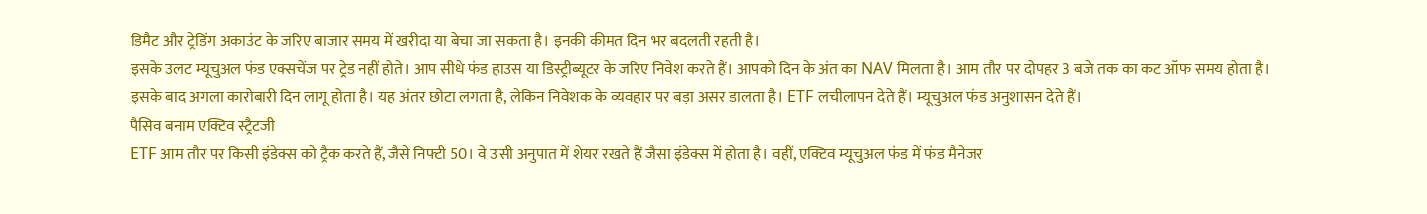डिमैट और ट्रेडिंग अकाउंट के जरिए बाजार समय में खरीदा या बेचा जा सकता है। इनकी कीमत दिन भर बदलती रहती है।
इसके उलट म्यूचुअल फंड एक्सचेंज पर ट्रेड नहीं होते। आप सीधे फंड हाउस या डिस्ट्रीब्यूटर के जरिए निवेश करते हैं। आपको दिन के अंत का NAV मिलता है। आम तौर पर दोपहर 3 बजे तक का कट ऑफ समय होता है। इसके बाद अगला कारोबारी दिन लागू होता है। यह अंतर छोटा लगता है, लेकिन निवेशक के व्यवहार पर बड़ा असर डालता है। ETF लचीलापन देते हैं। म्यूचुअल फंड अनुशासन देते हैं।
पैसिव बनाम एक्टिव स्ट्रैटजी
ETF आम तौर पर किसी इंडेक्स को ट्रैक करते हैं, जैसे निफ्टी 50। वे उसी अनुपात में शेयर रखते हैं जैसा इंडेक्स में होता है। वहीं, एक्टिव म्यूचुअल फंड में फंड मैनेजर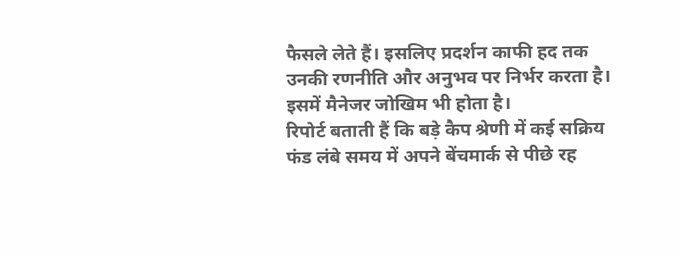फैसले लेते हैं। इसलिए प्रदर्शन काफी हद तक उनकी रणनीति और अनुभव पर निर्भर करता है। इसमें मैनेजर जोखिम भी होता है।
रिपोर्ट बताती हैं कि बड़े कैप श्रेणी में कई सक्रिय फंड लंबे समय में अपने बेंचमार्क से पीछे रह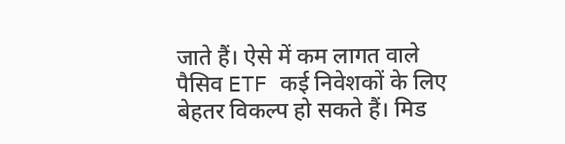जाते हैं। ऐसे में कम लागत वाले पैसिव ETF कई निवेशकों के लिए बेहतर विकल्प हो सकते हैं। मिड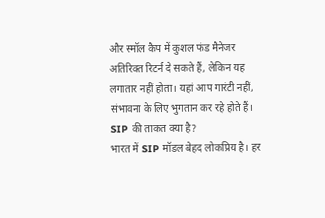और स्मॉल कैप में कुशल फंड मैनेजर अतिरिक्त रिटर्न दे सकते हैं, लेकिन यह लगातार नहीं होता। यहां आप गारंटी नहीं, संभावना के लिए भुगतान कर रहे होते हैं।
SIP की ताकत क्या है?
भारत में SIP मॉडल बेहद लोकप्रिय है। हर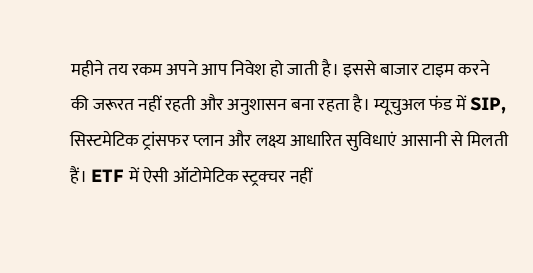महीने तय रकम अपने आप निवेश हो जाती है। इससे बाजार टाइम करने की जरूरत नहीं रहती और अनुशासन बना रहता है। म्यूचुअल फंड में SIP, सिस्टमेटिक ट्रांसफर प्लान और लक्ष्य आधारित सुविधाएं आसानी से मिलती हैं। ETF में ऐसी ऑटोमेटिक स्ट्रक्चर नहीं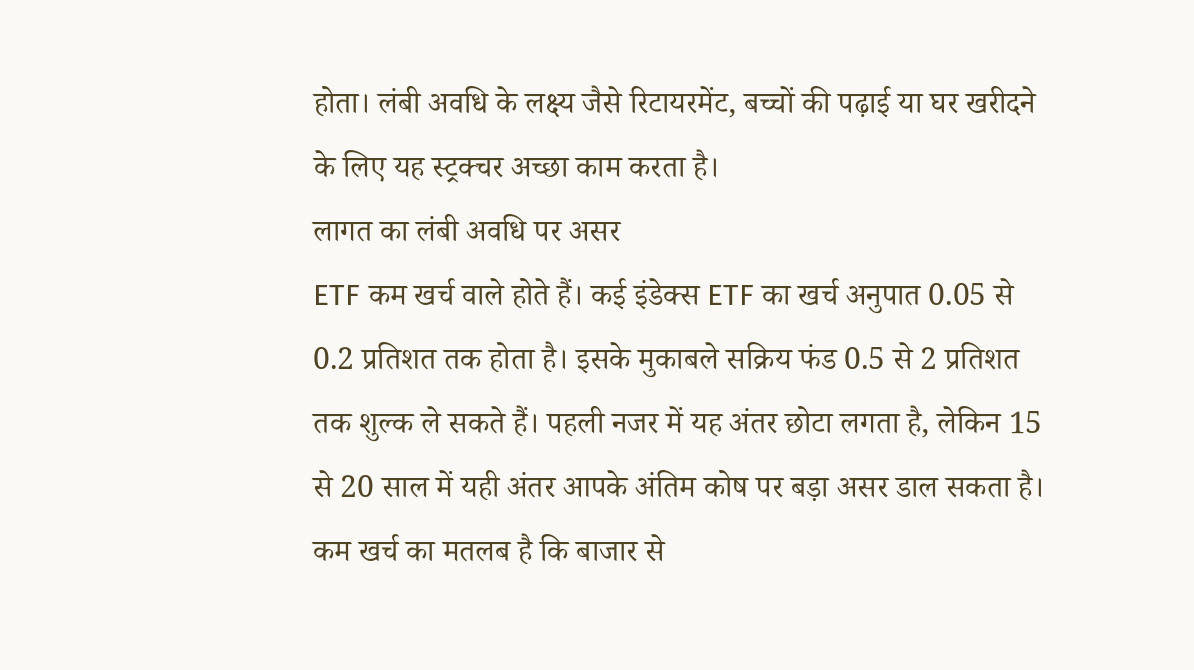होता। लंबी अवधि के लक्ष्य जैसे रिटायरमेंट, बच्चों की पढ़ाई या घर खरीदने के लिए यह स्ट्रक्चर अच्छा काम करता है।
लागत का लंबी अवधि पर असर
ETF कम खर्च वाले होते हैं। कई इंडेक्स ETF का खर्च अनुपात 0.05 से 0.2 प्रतिशत तक होता है। इसके मुकाबले सक्रिय फंड 0.5 से 2 प्रतिशत तक शुल्क ले सकते हैं। पहली नजर में यह अंतर छोटा लगता है, लेकिन 15 से 20 साल में यही अंतर आपके अंतिम कोष पर बड़ा असर डाल सकता है।
कम खर्च का मतलब है कि बाजार से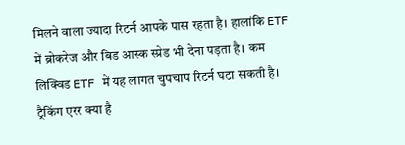मिलने वाला ज्यादा रिटर्न आपके पास रहता है। हालांकि ETF में ब्रोकरेज और बिड आस्क स्प्रेड भी देना पड़ता है। कम लिक्विड ETF में यह लागत चुपचाप रिटर्न घटा सकती है।
ट्रैकिंग एरर क्या है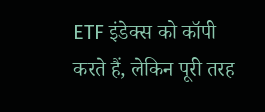ETF इंडेक्स को कॉपी करते हैं, लेकिन पूरी तरह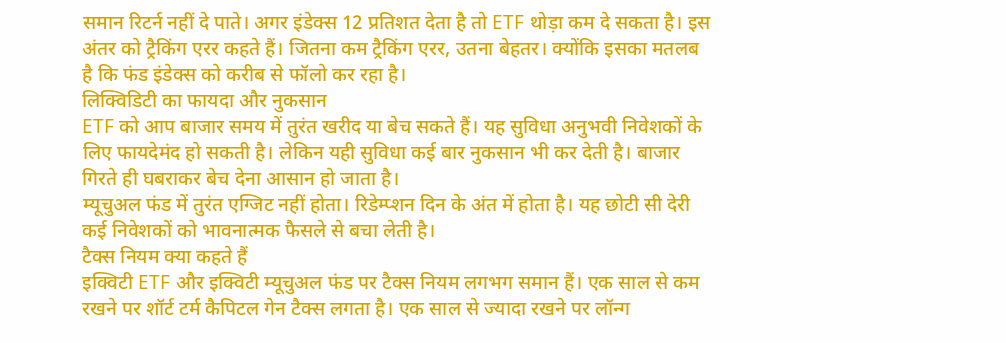समान रिटर्न नहीं दे पाते। अगर इंडेक्स 12 प्रतिशत देता है तो ETF थोड़ा कम दे सकता है। इस अंतर को ट्रैकिंग एरर कहते हैं। जितना कम ट्रैकिंग एरर, उतना बेहतर। क्योंकि इसका मतलब है कि फंड इंडेक्स को करीब से फॉलो कर रहा है।
लिक्विडिटी का फायदा और नुकसान
ETF को आप बाजार समय में तुरंत खरीद या बेच सकते हैं। यह सुविधा अनुभवी निवेशकों के लिए फायदेमंद हो सकती है। लेकिन यही सुविधा कई बार नुकसान भी कर देती है। बाजार गिरते ही घबराकर बेच देना आसान हो जाता है।
म्यूचुअल फंड में तुरंत एग्जिट नहीं होता। रिडेम्प्शन दिन के अंत में होता है। यह छोटी सी देरी कई निवेशकों को भावनात्मक फैसले से बचा लेती है।
टैक्स नियम क्या कहते हैं
इक्विटी ETF और इक्विटी म्यूचुअल फंड पर टैक्स नियम लगभग समान हैं। एक साल से कम रखने पर शॉर्ट टर्म कैपिटल गेन टैक्स लगता है। एक साल से ज्यादा रखने पर लॉन्ग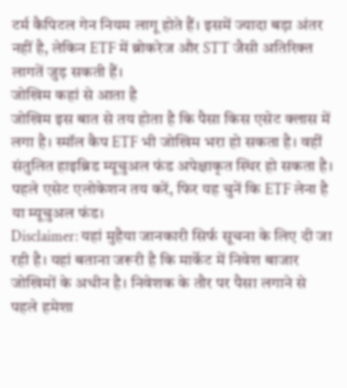टर्म कैपिटल गेन नियम लागू होते हैं। इसमें ज्यादा बड़ा अंतर नहीं है, लेकिन ETF में ब्रोकरेज और STT जैसी अतिरिक्त लागतें जुड़ सकती हैं।
जोखिम कहां से आता है
जोखिम इस बात से तय होता है कि पैसा किस एसेट क्लास में लगा है। स्मॉल कैप ETF भी जोखिम भरा हो सकता है। वहीं संतुलित हाइब्रिड म्यूचुअल फंड अपेक्षाकृत स्थिर हो सकता है। पहले एसेट एलोकेशन तय करें, फिर यह चुनें कि ETF लेना है या म्यूचुअल फंड।
Disclaimer: यहां मुहैया जानकारी सिर्फ सूचना के लिए दी जा रही है। यहां बताना जरूरी है कि मार्केट में निवेश बाजार जोखिमों के अधीन है। निवेशक के तौर पर पैसा लगाने से पहले हमेशा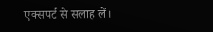एक्सपर्ट से सलाह लें।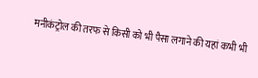मनीकंट्रोल की तरफ से किसी को भी पैसा लगाने की यहां कभी भी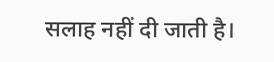सलाह नहीं दी जाती है।